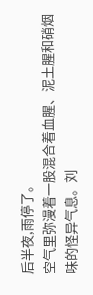后半夜,雨停了。
空气里弥漫着一股混合着血腥、泥土腥和硝烟味的怪异气息。刘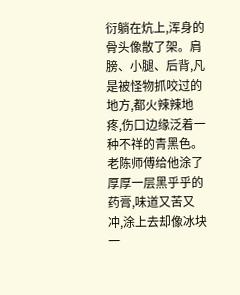衍躺在炕上,浑身的骨头像散了架。肩膀、小腿、后背,凡是被怪物抓咬过的地方,都火辣辣地疼,伤口边缘泛着一种不祥的青黑色。
老陈师傅给他涂了厚厚一层黑乎乎的药膏,味道又苦又冲,涂上去却像冰块一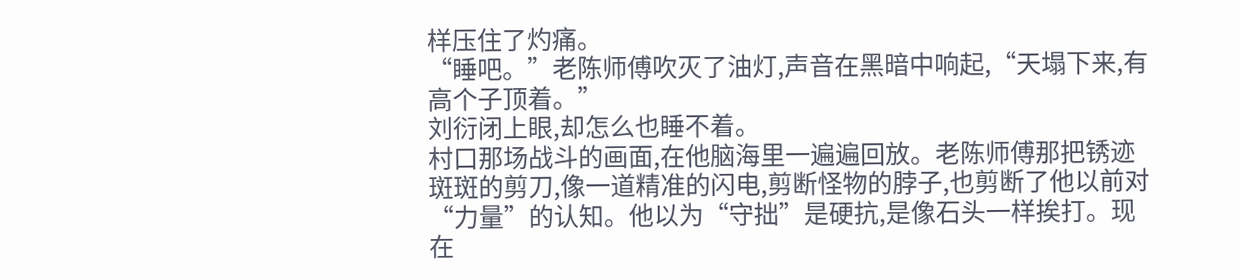样压住了灼痛。
“睡吧。”老陈师傅吹灭了油灯,声音在黑暗中响起,“天塌下来,有高个子顶着。”
刘衍闭上眼,却怎么也睡不着。
村口那场战斗的画面,在他脑海里一遍遍回放。老陈师傅那把锈迹斑斑的剪刀,像一道精准的闪电,剪断怪物的脖子,也剪断了他以前对“力量”的认知。他以为“守拙”是硬抗,是像石头一样挨打。现在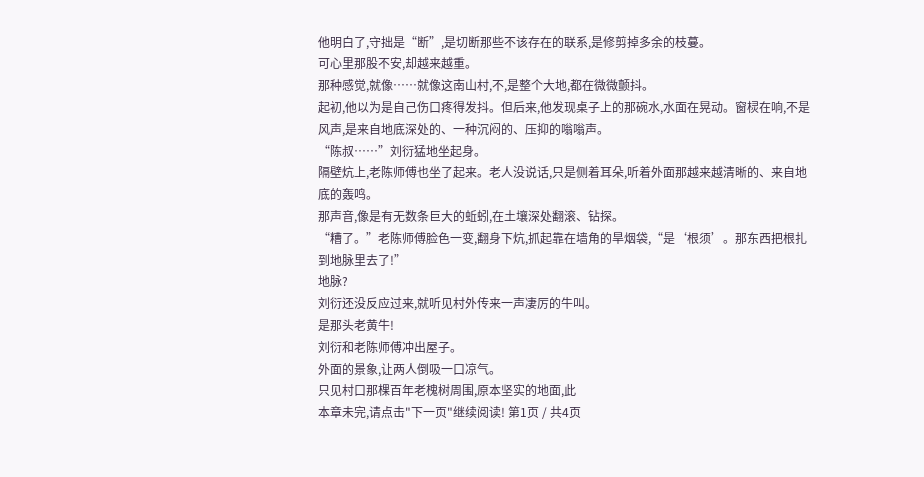他明白了,守拙是“断”,是切断那些不该存在的联系,是修剪掉多余的枝蔓。
可心里那股不安,却越来越重。
那种感觉,就像……就像这南山村,不,是整个大地,都在微微颤抖。
起初,他以为是自己伤口疼得发抖。但后来,他发现桌子上的那碗水,水面在晃动。窗棂在响,不是风声,是来自地底深处的、一种沉闷的、压抑的嗡嗡声。
“陈叔……”刘衍猛地坐起身。
隔壁炕上,老陈师傅也坐了起来。老人没说话,只是侧着耳朵,听着外面那越来越清晰的、来自地底的轰鸣。
那声音,像是有无数条巨大的蚯蚓,在土壤深处翻滚、钻探。
“糟了。”老陈师傅脸色一变,翻身下炕,抓起靠在墙角的旱烟袋,“是‘根须’。那东西把根扎到地脉里去了!”
地脉?
刘衍还没反应过来,就听见村外传来一声凄厉的牛叫。
是那头老黄牛!
刘衍和老陈师傅冲出屋子。
外面的景象,让两人倒吸一口凉气。
只见村口那棵百年老槐树周围,原本坚实的地面,此
本章未完,请点击"下一页"继续阅读! 第1页 / 共4页